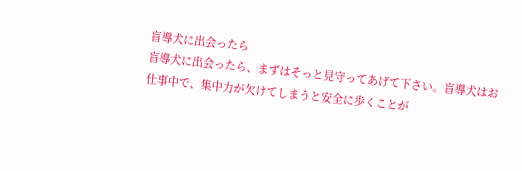盲導犬に出会ったら
盲導犬に出会ったら、まずはそっと見守ってあげて下さい。盲導犬はお仕事中で、集中力が欠けてしまうと安全に歩くことが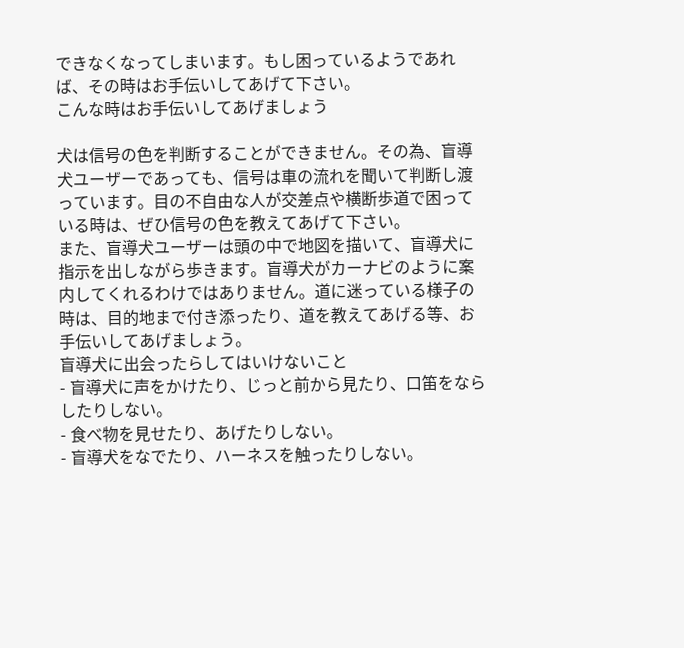できなくなってしまいます。もし困っているようであれば、その時はお手伝いしてあげて下さい。
こんな時はお手伝いしてあげましょう

犬は信号の色を判断することができません。その為、盲導犬ユーザーであっても、信号は車の流れを聞いて判断し渡っています。目の不自由な人が交差点や横断歩道で困っている時は、ぜひ信号の色を教えてあげて下さい。
また、盲導犬ユーザーは頭の中で地図を描いて、盲導犬に指示を出しながら歩きます。盲導犬がカーナビのように案内してくれるわけではありません。道に迷っている様子の時は、目的地まで付き添ったり、道を教えてあげる等、お手伝いしてあげましょう。
盲導犬に出会ったらしてはいけないこと
- 盲導犬に声をかけたり、じっと前から見たり、口笛をならしたりしない。
- 食べ物を見せたり、あげたりしない。
- 盲導犬をなでたり、ハーネスを触ったりしない。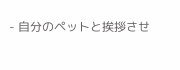- 自分のペットと挨拶させ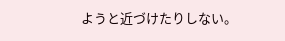ようと近づけたりしない。